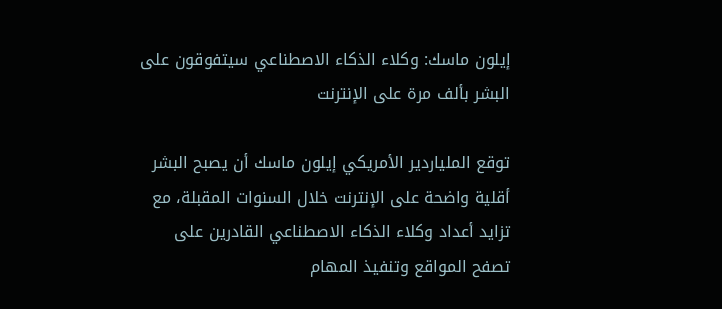إيلون ماسك: وكلاء الذكاء الاصطناعي سيتفوقون على البشر بألف مرة على الإنترنت

توقع الملياردير الأمريكي إيلون ماسك أن يصبح البشر أقلية واضحة على الإنترنت خلال السنوات المقبلة، مع تزايد أعداد وكلاء الذكاء الاصطناعي القادرين على تصفح المواقع وتنفيذ المهام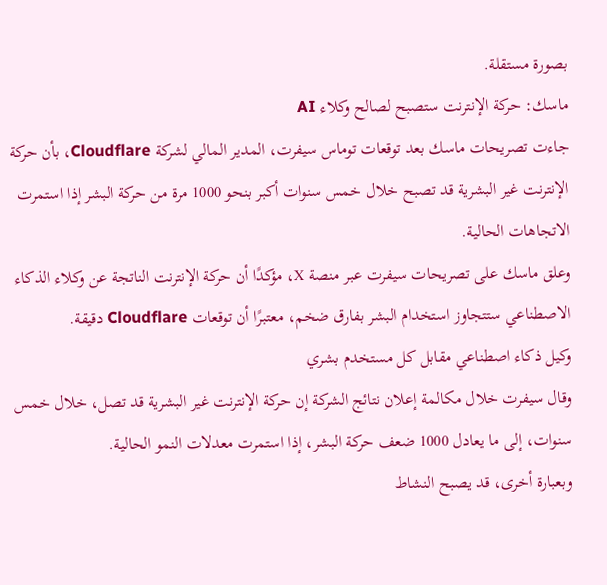بصورة مستقلة.
ماسك: حركة الإنترنت ستصبح لصالح وكلاء AI
جاءت تصريحات ماسك بعد توقعات توماس سيفرت، المدير المالي لشركة Cloudflare، بأن حركة الإنترنت غير البشرية قد تصبح خلال خمس سنوات أكبر بنحو 1000 مرة من حركة البشر إذا استمرت الاتجاهات الحالية.
وعلق ماسك على تصريحات سيفرت عبر منصة X، مؤكدًا أن حركة الإنترنت الناتجة عن وكلاء الذكاء الاصطناعي ستتجاوز استخدام البشر بفارق ضخم، معتبرًا أن توقعات Cloudflare دقيقة.
وكيل ذكاء اصطناعي مقابل كل مستخدم بشري
وقال سيفرت خلال مكالمة إعلان نتائج الشركة إن حركة الإنترنت غير البشرية قد تصل، خلال خمس سنوات، إلى ما يعادل 1000 ضعف حركة البشر، إذا استمرت معدلات النمو الحالية.
وبعبارة أخرى، قد يصبح النشاط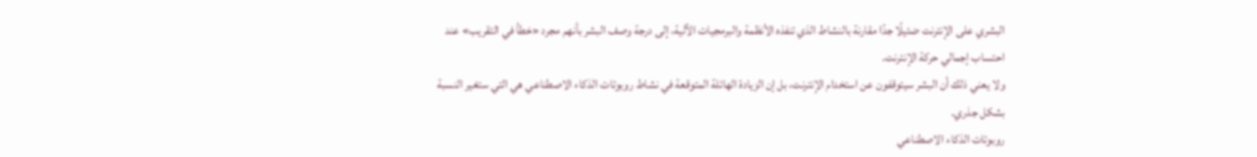البشري على الإنترنت ضئيلًا جدًا مقارنة بالنشاط الذي تنفذه الأنظمة والبرمجيات الآلية، إلى درجة وصف البشر بأنهم مجرد «خطأ في التقريب» عند احتساب إجمالي حركة الإنترنت.
ولا يعني ذلك أن البشر سيتوقفون عن استخدام الإنترنت، بل إن الزيادة الهائلة المتوقعة في نشاط روبوتات الذكاء الاصطناعي هي التي ستغير النسبة بشكل جذري.
روبوتات الذكاء الاصطناعي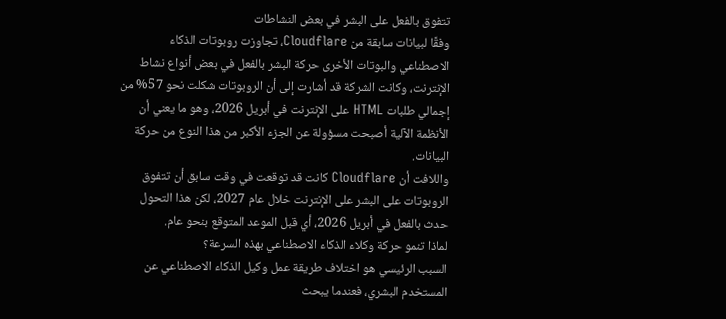تتفوق بالفعل على البشر في بعض النشاطات
وفقًا لبيانات سابقة من Cloudflare، تجاوزت روبوتات الذكاء الاصطناعي والبوتات الأخرى حركة البشر بالفعل في بعض أنواع نشاط الإنترنت، وكانت الشركة قد أشارت إلى أن الروبوتات شكلت نحو 57% من إجمالي طلبات HTML على الإنترنت في أبريل 2026، وهو ما يعني أن الأنظمة الآلية أصبحت مسؤولة عن الجزء الأكبر من هذا النوع من حركة البيانات.
واللافت أن Cloudflare كانت قد توقعت في وقت سابق أن تتفوق الروبوتات على البشر على الإنترنت خلال عام 2027، لكن هذا التحول حدث بالفعل في أبريل 2026، أي قبل الموعد المتوقع بنحو عام.
لماذا تنمو حركة وكلاء الذكاء الاصطناعي بهذه السرعة؟
السبب الرئيسي هو اختلاف طريقة عمل وكيل الذكاء الاصطناعي عن المستخدم البشري، فعندما يبحث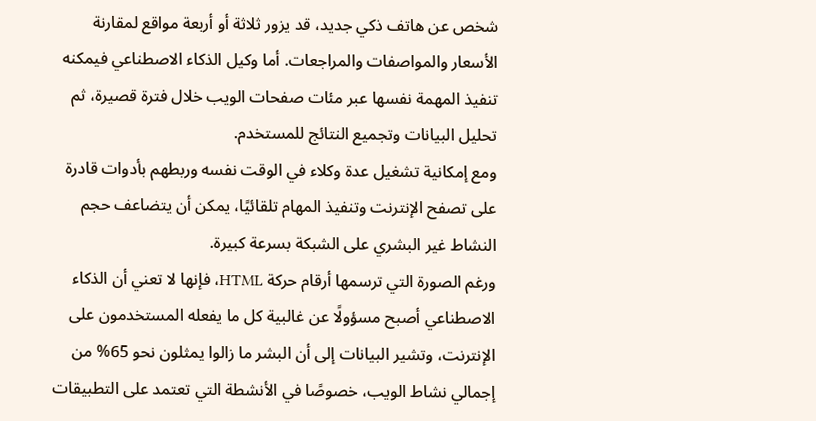شخص عن هاتف ذكي جديد، قد يزور ثلاثة أو أربعة مواقع لمقارنة الأسعار والمواصفات والمراجعات. أما وكيل الذكاء الاصطناعي فيمكنه تنفيذ المهمة نفسها عبر مئات صفحات الويب خلال فترة قصيرة، ثم تحليل البيانات وتجميع النتائج للمستخدم.
ومع إمكانية تشغيل عدة وكلاء في الوقت نفسه وربطهم بأدوات قادرة على تصفح الإنترنت وتنفيذ المهام تلقائيًا، يمكن أن يتضاعف حجم النشاط غير البشري على الشبكة بسرعة كبيرة.
ورغم الصورة التي ترسمها أرقام حركة HTML، فإنها لا تعني أن الذكاء الاصطناعي أصبح مسؤولًا عن غالبية كل ما يفعله المستخدمون على الإنترنت، وتشير البيانات إلى أن البشر ما زالوا يمثلون نحو 65% من إجمالي نشاط الويب، خصوصًا في الأنشطة التي تعتمد على التطبيقات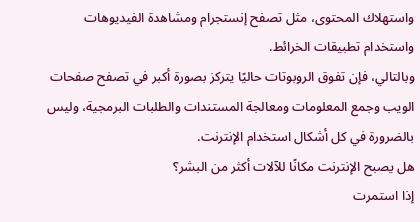واستهلاك المحتوى، مثل تصفح إنستجرام ومشاهدة الفيديوهات واستخدام تطبيقات الخرائط.
وبالتالي، فإن تفوق الروبوتات حاليًا يتركز بصورة أكبر في تصفح صفحات الويب وجمع المعلومات ومعالجة المستندات والطلبات البرمجية، وليس بالضرورة في كل أشكال استخدام الإنترنت.
هل يصبح الإنترنت مكانًا للآلات أكثر من البشر؟
إذا استمرت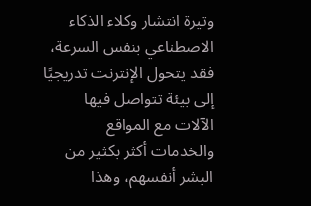وتيرة انتشار وكلاء الذكاء الاصطناعي بنفس السرعة، فقد يتحول الإنترنت تدريجيًا إلى بيئة تتواصل فيها الآلات مع المواقع والخدمات أكثر بكثير من البشر أنفسهم، وهذا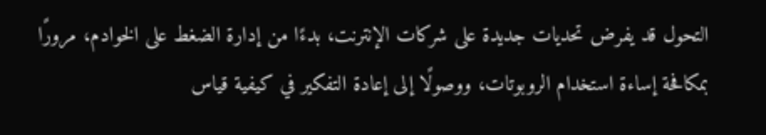التحول قد يفرض تحديات جديدة على شركات الإنترنت، بدءًا من إدارة الضغط على الخوادم، مرورًا بمكافحة إساءة استخدام الروبوتات، ووصولًا إلى إعادة التفكير في كيفية قياس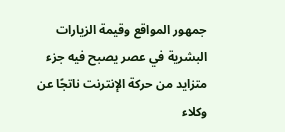جمهور المواقع وقيمة الزيارات البشرية في عصر يصبح فيه جزء متزايد من حركة الإنترنت ناتجًا عن وكلاء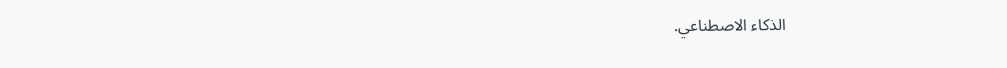الذكاء الاصطناعي.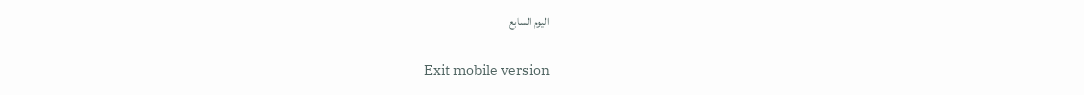اليوم السابع

Exit mobile version